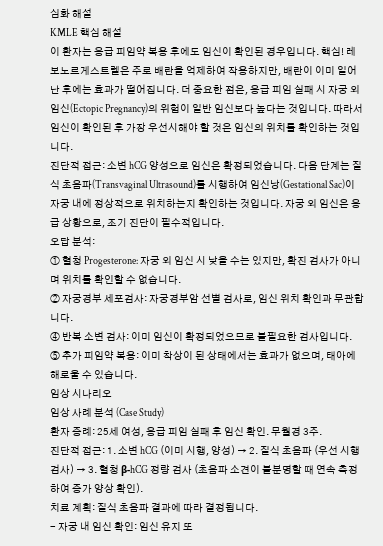심화 해설
KMLE 핵심 해설
이 환자는 응급 피임약 복용 후에도 임신이 확인된 경우입니다. 핵심! 레보노르게스트렐은 주로 배란을 억제하여 작용하지만, 배란이 이미 일어난 후에는 효과가 떨어집니다. 더 중요한 점은, 응급 피임 실패 시 자궁 외 임신(Ectopic Pregnancy)의 위험이 일반 임신보다 높다는 것입니다. 따라서 임신이 확인된 후 가장 우선시해야 할 것은 임신의 위치를 확인하는 것입니다.
진단적 접근: 소변 hCG 양성으로 임신은 확정되었습니다. 다음 단계는 질식 초음파(Transvaginal Ultrasound)를 시행하여 임신낭(Gestational Sac)이 자궁 내에 정상적으로 위치하는지 확인하는 것입니다. 자궁 외 임신은 응급 상황으로, 조기 진단이 필수적입니다.
오답 분석:
① 혈청 Progesterone: 자궁 외 임신 시 낮을 수는 있지만, 확진 검사가 아니며 위치를 확인할 수 없습니다.
② 자궁경부 세포검사: 자궁경부암 선별 검사로, 임신 위치 확인과 무관합니다.
④ 반복 소변 검사: 이미 임신이 확정되었으므로 불필요한 검사입니다.
⑤ 추가 피임약 복용: 이미 착상이 된 상태에서는 효과가 없으며, 태아에 해로울 수 있습니다.
임상 시나리오
임상 사례 분석 (Case Study)
환자 증례: 25세 여성, 응급 피임 실패 후 임신 확인. 무월경 3주.
진단적 접근: 1. 소변 hCG (이미 시행, 양성) → 2. 질식 초음파 (우선 시행 검사) → 3. 혈청 β-hCG 정량 검사 (초음파 소견이 불분명할 때 연속 측정하여 증가 양상 확인).
치료 계획: 질식 초음파 결과에 따라 결정됩니다.
- 자궁 내 임신 확인: 임신 유지 또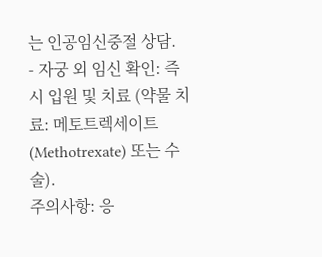는 인공임신중절 상담.
- 자궁 외 임신 확인: 즉시 입원 및 치료 (약물 치료: 메토트렉세이트(Methotrexate) 또는 수술).
주의사항: 응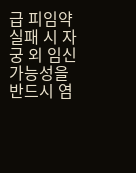급 피임약 실패 시 자궁 외 임신 가능성을 반드시 염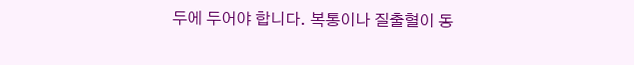두에 두어야 합니다. 복통이나 질출혈이 동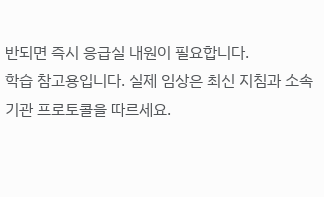반되면 즉시 응급실 내원이 필요합니다.
학습 참고용입니다. 실제 임상은 최신 지침과 소속 기관 프로토콜을 따르세요.